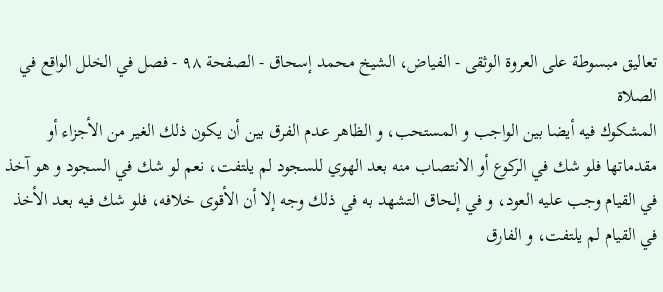تعاليق مبسوطة على العروة الوثقى - الفياض، الشيخ محمد إسحاق - الصفحة ٩٨ - فصل في الخلل الواقع في الصلاة
المشكوك فيه أيضا بين الواجب و المستحب، و الظاهر عدم الفرق بين أن يكون ذلك الغير من الأجزاء أو مقدماتها فلو شك في الركوع أو الانتصاب منه بعد الهوي للسجود لم يلتفت، نعم لو شك في السجود و هو آخذ في القيام وجب عليه العود، و في إلحاق التشهد به في ذلك وجه إلا أن الأقوى خلافه، فلو شك فيه بعد الأخذ في القيام لم يلتفت، و الفارق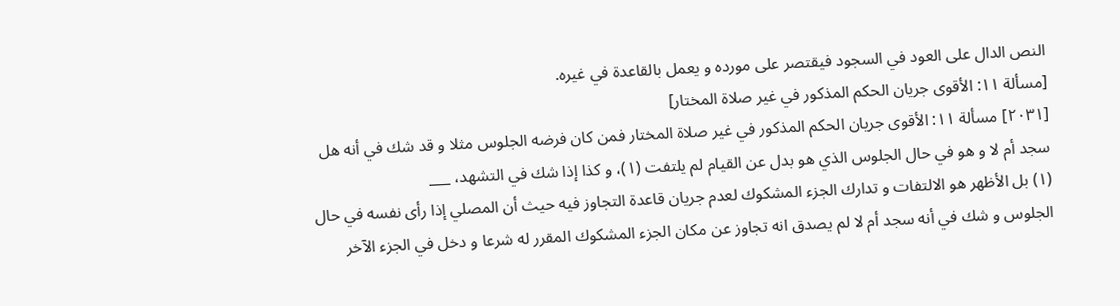النص الدال على العود في السجود فيقتصر على مورده و يعمل بالقاعدة في غيره.
[مسألة ١١: الأقوى جريان الحكم المذكور في غير صلاة المختار]
[٢٠٣١] مسألة ١١: الأقوى جريان الحكم المذكور في غير صلاة المختار فمن كان فرضه الجلوس مثلا و قد شك في أنه هل سجد أم لا و هو في حال الجلوس الذي هو بدل عن القيام لم يلتفت (١)، و كذا إذا شك في التشهد، ___
(١) بل الأظهر هو الالتفات و تدارك الجزء المشكوك لعدم جريان قاعدة التجاوز فيه حيث أن المصلي إذا رأى نفسه في حال الجلوس و شك في أنه سجد أم لا لم يصدق انه تجاوز عن مكان الجزء المشكوك المقرر له شرعا و دخل في الجزء الآخر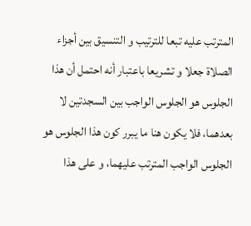المترتب عليه تبعا للترتيب و التنسيق بين أجزاء الصلاة جعلا و تشريعا باعتبار أنه احتمل أن هذا الجلوس هو الجلوس الواجب بين السجدتين لا بعدهما، فلا يكون هنا ما يبرر كون هذا الجلوس هو الجلوس الواجب المترتب عليهما، و على هذا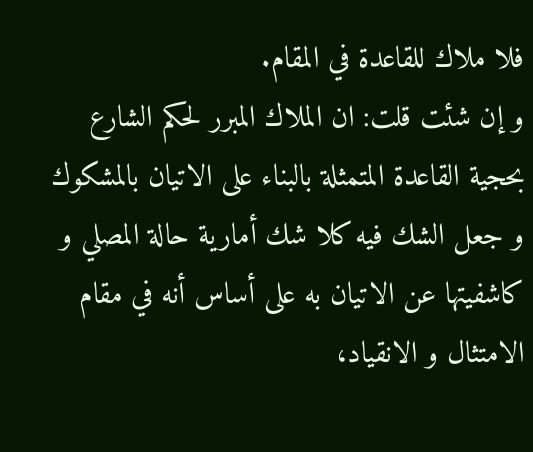فلا ملاك للقاعدة في المقام.
و إن شئت قلت: ان الملاك المبرر لحكم الشارع بحجية القاعدة المتمثلة بالبناء على الاتيان بالمشكوك و جعل الشك فيه كلا شك أمارية حالة المصلي و كاشفيتها عن الاتيان به على أساس أنه في مقام الامتثال و الانقياد،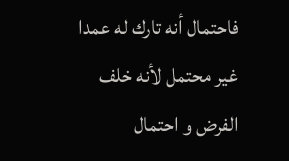فاحتمال أنه تارك له عمدا غير محتمل لأنه خلف الفرض و احتمال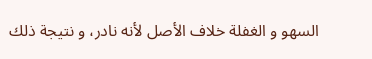السهو و الغفلة خلاف الأصل لأنه نادر، و نتيجة ذلك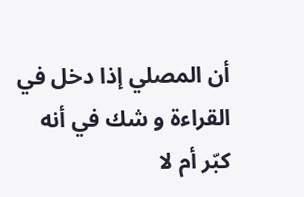أن المصلي إذا دخل في القراءة و شك في أنه كبّر أم لا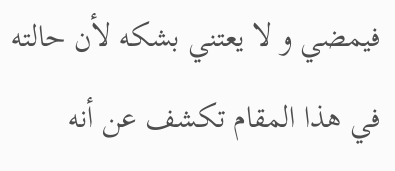فيمضي و لا يعتني بشكه لأن حالته في هذا المقام تكشف عن أنه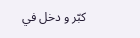كبّر و دخل في